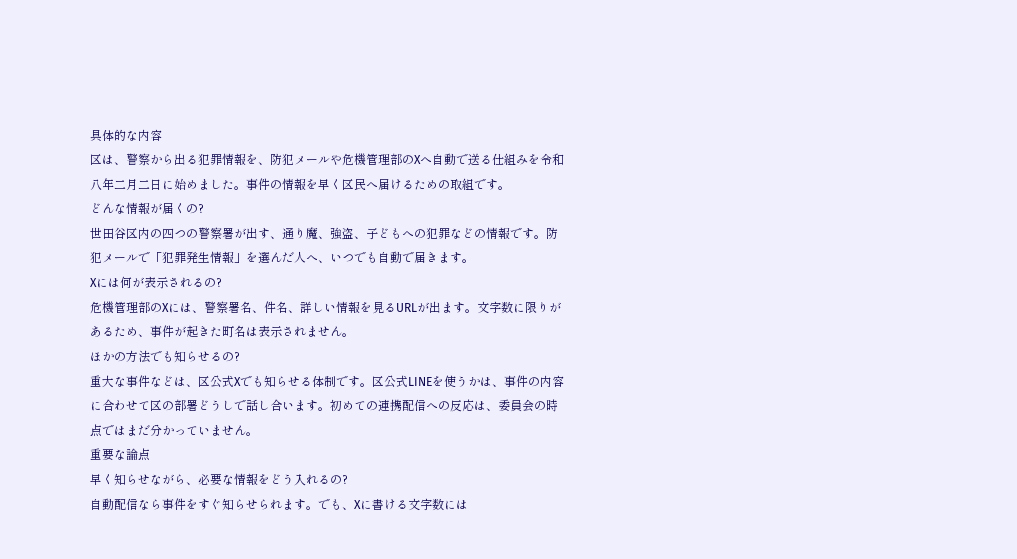具体的な内容
区は、警察から出る犯罪情報を、防犯メールや危機管理部のXへ自動で送る仕組みを令和八年二月二日に始めました。事件の情報を早く区民へ届けるための取組です。
どんな情報が届くの?
世田谷区内の四つの警察署が出す、通り魔、強盗、子どもへの犯罪などの情報です。防犯メールで「犯罪発生情報」を選んだ人へ、いつでも自動で届きます。
Xには何が表示されるの?
危機管理部のXには、警察署名、件名、詳しい情報を見るURLが出ます。文字数に限りがあるため、事件が起きた町名は表示されません。
ほかの方法でも知らせるの?
重大な事件などは、区公式Xでも知らせる体制です。区公式LINEを使うかは、事件の内容に合わせて区の部署どうしで話し合います。初めての連携配信への反応は、委員会の時点ではまだ分かっていません。
重要な論点
早く知らせながら、必要な情報をどう入れるの?
自動配信なら事件をすぐ知らせられます。でも、Xに書ける文字数には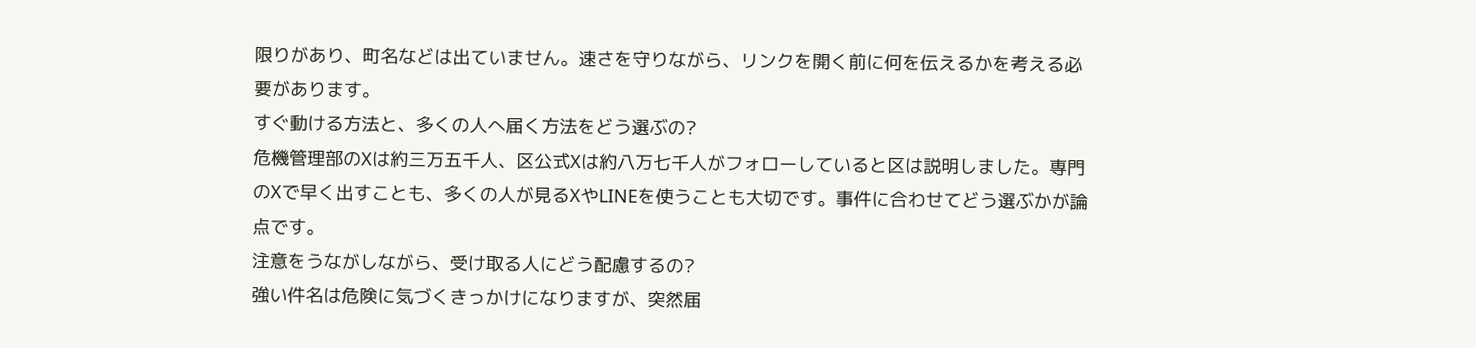限りがあり、町名などは出ていません。速さを守りながら、リンクを開く前に何を伝えるかを考える必要があります。
すぐ動ける方法と、多くの人へ届く方法をどう選ぶの?
危機管理部のXは約三万五千人、区公式Xは約八万七千人がフォローしていると区は説明しました。専門のXで早く出すことも、多くの人が見るXやLINEを使うことも大切です。事件に合わせてどう選ぶかが論点です。
注意をうながしながら、受け取る人にどう配慮するの?
強い件名は危険に気づくきっかけになりますが、突然届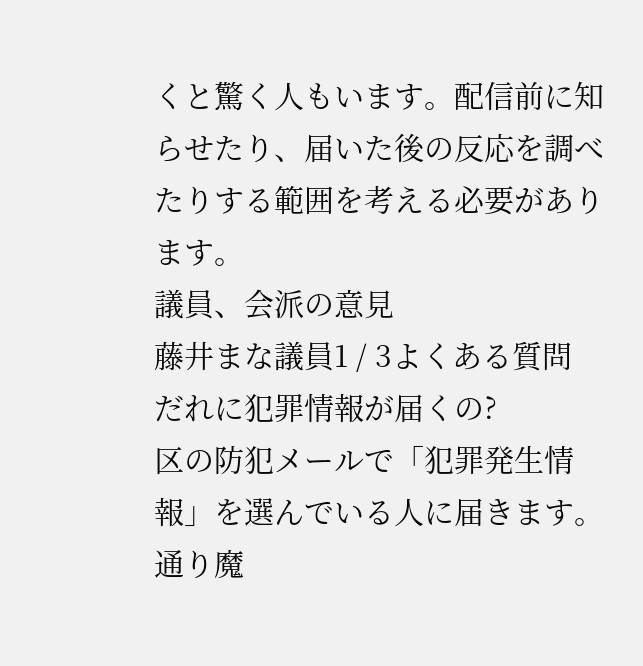くと驚く人もいます。配信前に知らせたり、届いた後の反応を調べたりする範囲を考える必要があります。
議員、会派の意見
藤井まな議員1 / 3よくある質問
だれに犯罪情報が届くの?
区の防犯メールで「犯罪発生情報」を選んでいる人に届きます。通り魔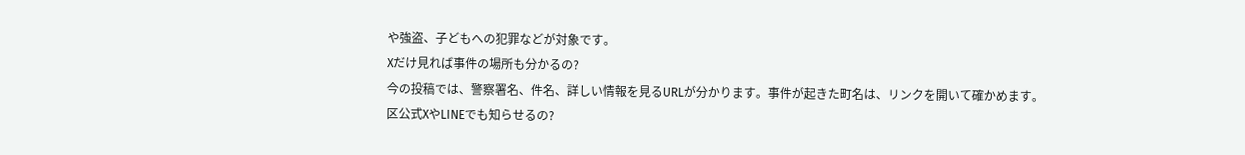や強盗、子どもへの犯罪などが対象です。
Xだけ見れば事件の場所も分かるの?
今の投稿では、警察署名、件名、詳しい情報を見るURLが分かります。事件が起きた町名は、リンクを開いて確かめます。
区公式XやLINEでも知らせるの?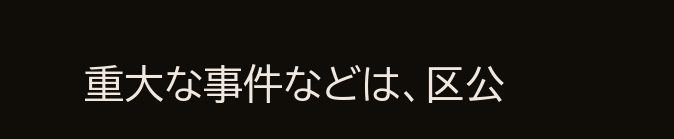重大な事件などは、区公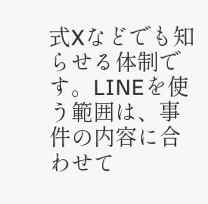式Xなどでも知らせる体制です。LINEを使う範囲は、事件の内容に合わせて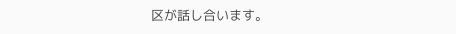区が話し合います。